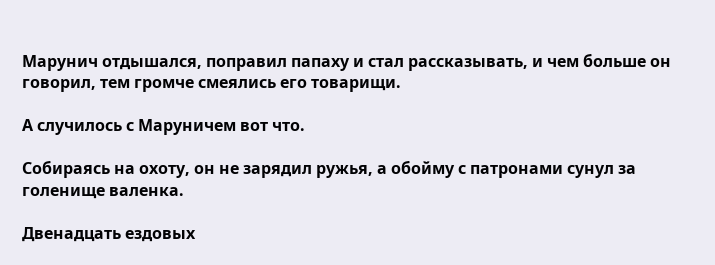Марунич отдышался, поправил папаху и стал рассказывать, и чем больше он говорил, тем громче смеялись его товарищи.

А случилось с Маруничем вот что.

Собираясь на охоту, он не зарядил ружья, а обойму с патронами сунул за голенище валенка.

Двенадцать ездовых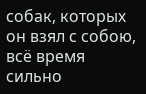собак, которых он взял с собою, всё время сильно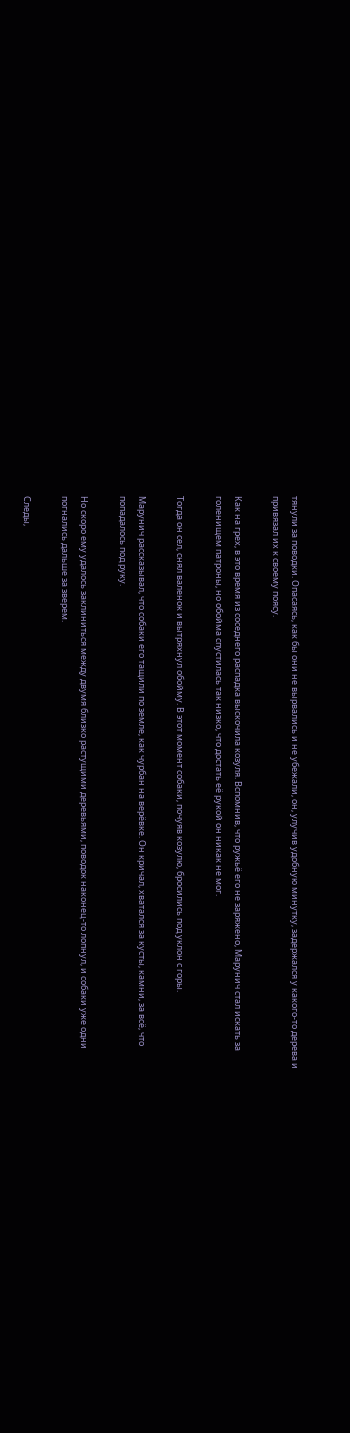тянули за поводки. Опасаясь, как бы они не вырвались и не убежали, он, улучив удобную минутку, задержался у какого-то дерева и привязал их к своему поясу.

Как на грех, в это время из соседнего распадка выскочила козуля. Вспомнив, что ружьё его не заряжено, Марунич стал искать за голенищем патроны, но обойма спустилась так низко, что достать её рукой он никак не мог.

Тогда он сел, снял валенок и вытряхнул обойму. В этот момент собаки, почуяв козулю, бросились под уклон с горы.

Марунич рассказывал, что собаки его тащили по земле, как чурбан на верёвке. Он кричал, хватался за кусты, камни, за всё, что попадалось под руку.

Но скоро ему удалось заклиниться между двумя близко растущими деревьями, поводок наконец-то лопнул, и собаки уже одни погнались дальше за зверем.

Следы,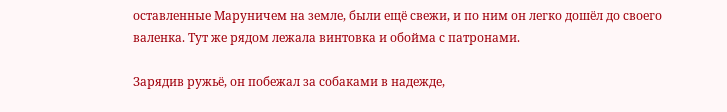оставленные Маруничем на земле, были ещё свежи, и по ним он легко дошёл до своего валенка. Тут же рядом лежала винтовка и обойма с патронами.

Зарядив ружьё, он побежал за собаками в надежде,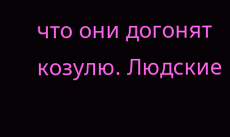что они догонят козулю. Людские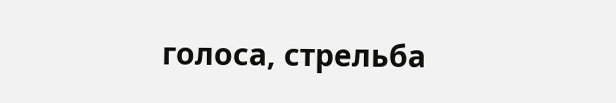голоса, стрельба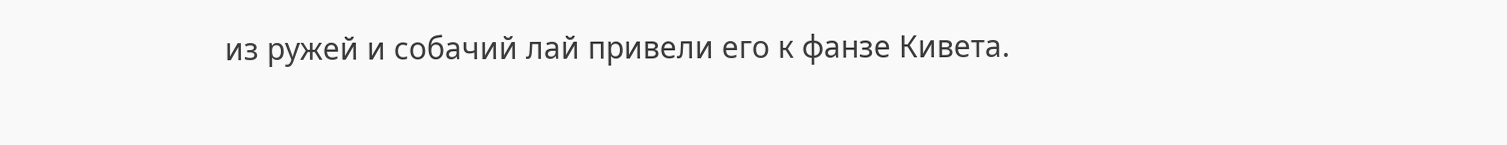из ружей и собачий лай привели его к фанзе Кивета.